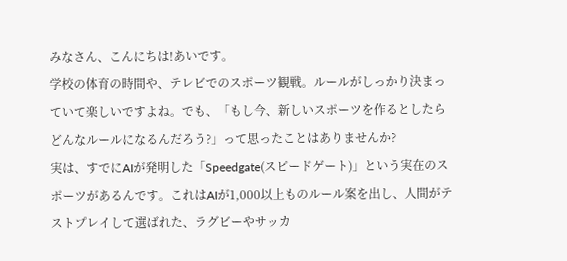みなさん、こんにちは!あいです。
学校の体育の時間や、テレビでのスポーツ観戦。ルールがしっかり決まっていて楽しいですよね。でも、「もし今、新しいスポーツを作るとしたらどんなルールになるんだろう?」って思ったことはありませんか?
実は、すでにAIが発明した「Speedgate(スピードゲート)」という実在のスポーツがあるんです。これはAIが1,000以上ものルール案を出し、人間がテストプレイして選ばれた、ラグビーやサッカ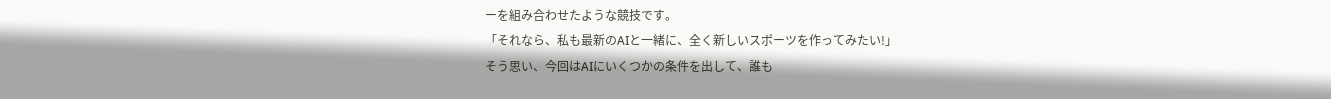ーを組み合わせたような競技です。
「それなら、私も最新のAIと一緒に、全く新しいスポーツを作ってみたい!」
そう思い、今回はAIにいくつかの条件を出して、誰も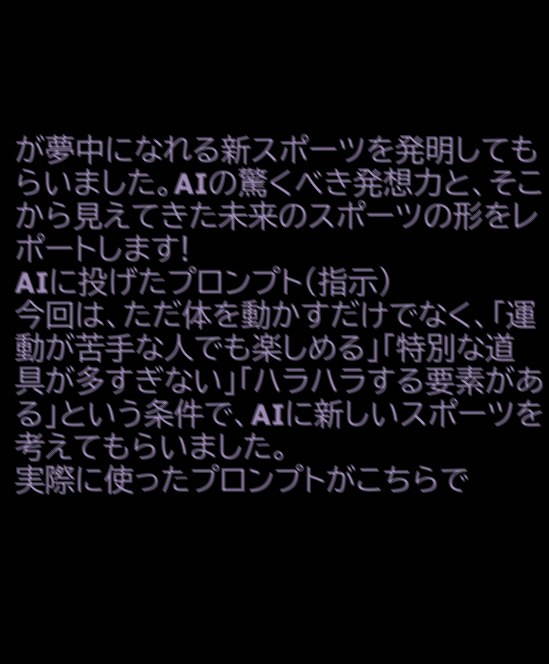が夢中になれる新スポーツを発明してもらいました。AIの驚くべき発想力と、そこから見えてきた未来のスポーツの形をレポートします!
AIに投げたプロンプト(指示)
今回は、ただ体を動かすだけでなく、「運動が苦手な人でも楽しめる」「特別な道具が多すぎない」「ハラハラする要素がある」という条件で、AIに新しいスポーツを考えてもらいました。
実際に使ったプロンプトがこちらで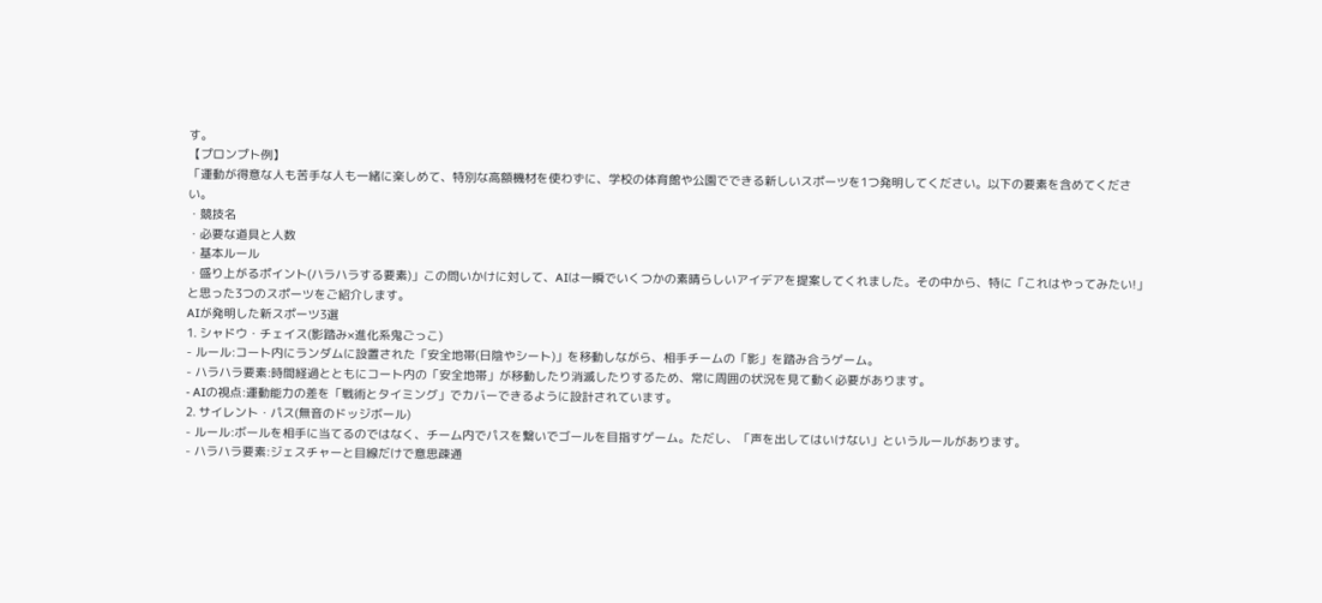す。
【プロンプト例】
「運動が得意な人も苦手な人も一緒に楽しめて、特別な高額機材を使わずに、学校の体育館や公園でできる新しいスポーツを1つ発明してください。以下の要素を含めてください。
・競技名
・必要な道具と人数
・基本ルール
・盛り上がるポイント(ハラハラする要素)」この問いかけに対して、AIは一瞬でいくつかの素晴らしいアイデアを提案してくれました。その中から、特に「これはやってみたい!」と思った3つのスポーツをご紹介します。
AIが発明した新スポーツ3選
1. シャドウ・チェイス(影踏み×進化系鬼ごっこ)
- ルール:コート内にランダムに設置された「安全地帯(日陰やシート)」を移動しながら、相手チームの「影」を踏み合うゲーム。
- ハラハラ要素:時間経過とともにコート内の「安全地帯」が移動したり消滅したりするため、常に周囲の状況を見て動く必要があります。
- AIの視点:運動能力の差を「戦術とタイミング」でカバーできるように設計されています。
2. サイレント・パス(無音のドッジボール)
- ルール:ボールを相手に当てるのではなく、チーム内でパスを繋いでゴールを目指すゲーム。ただし、「声を出してはいけない」というルールがあります。
- ハラハラ要素:ジェスチャーと目線だけで意思疎通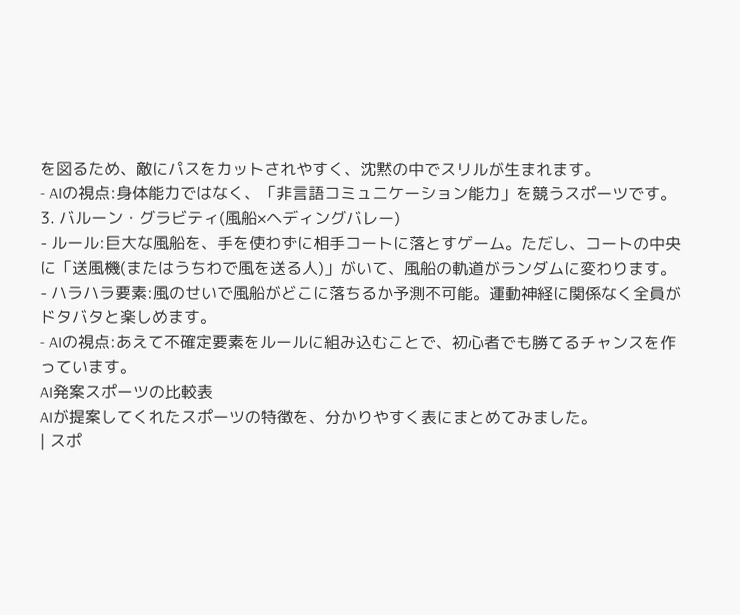を図るため、敵にパスをカットされやすく、沈黙の中でスリルが生まれます。
- AIの視点:身体能力ではなく、「非言語コミュニケーション能力」を競うスポーツです。
3. バルーン・グラビティ(風船×ヘディングバレー)
- ルール:巨大な風船を、手を使わずに相手コートに落とすゲーム。ただし、コートの中央に「送風機(またはうちわで風を送る人)」がいて、風船の軌道がランダムに変わります。
- ハラハラ要素:風のせいで風船がどこに落ちるか予測不可能。運動神経に関係なく全員がドタバタと楽しめます。
- AIの視点:あえて不確定要素をルールに組み込むことで、初心者でも勝てるチャンスを作っています。
AI発案スポーツの比較表
AIが提案してくれたスポーツの特徴を、分かりやすく表にまとめてみました。
| スポ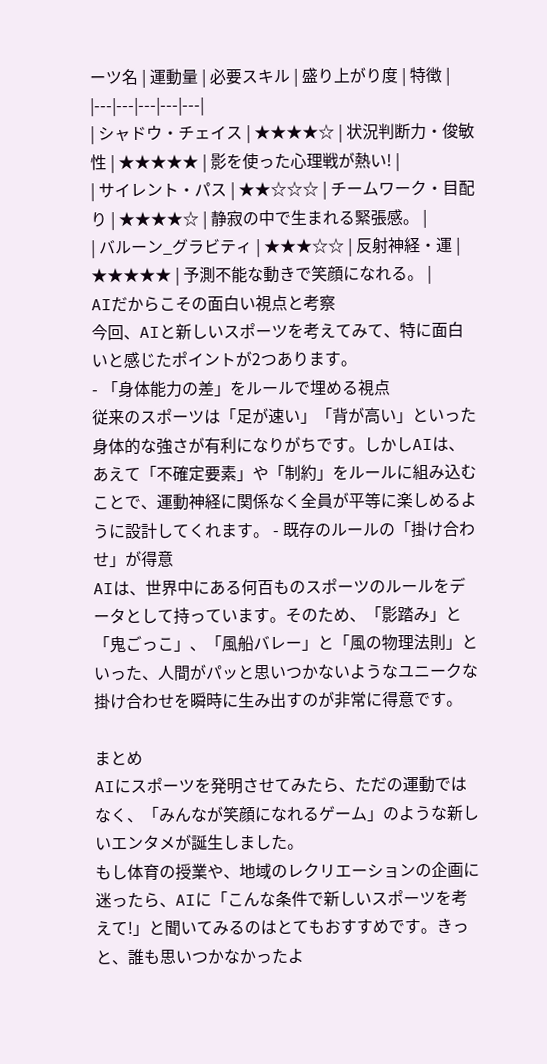ーツ名 | 運動量 | 必要スキル | 盛り上がり度 | 特徴 |
|---|---|---|---|---|
| シャドウ・チェイス | ★★★★☆ | 状況判断力・俊敏性 | ★★★★★ | 影を使った心理戦が熱い! |
| サイレント・パス | ★★☆☆☆ | チームワーク・目配り | ★★★★☆ | 静寂の中で生まれる緊張感。 |
| バルーン_グラビティ | ★★★☆☆ | 反射神経・運 | ★★★★★ | 予測不能な動きで笑顔になれる。 |
AIだからこその面白い視点と考察
今回、AIと新しいスポーツを考えてみて、特に面白いと感じたポイントが2つあります。
- 「身体能力の差」をルールで埋める視点
従来のスポーツは「足が速い」「背が高い」といった身体的な強さが有利になりがちです。しかしAIは、あえて「不確定要素」や「制約」をルールに組み込むことで、運動神経に関係なく全員が平等に楽しめるように設計してくれます。 - 既存のルールの「掛け合わせ」が得意
AIは、世界中にある何百ものスポーツのルールをデータとして持っています。そのため、「影踏み」と「鬼ごっこ」、「風船バレー」と「風の物理法則」といった、人間がパッと思いつかないようなユニークな掛け合わせを瞬時に生み出すのが非常に得意です。

まとめ
AIにスポーツを発明させてみたら、ただの運動ではなく、「みんなが笑顔になれるゲーム」のような新しいエンタメが誕生しました。
もし体育の授業や、地域のレクリエーションの企画に迷ったら、AIに「こんな条件で新しいスポーツを考えて!」と聞いてみるのはとてもおすすめです。きっと、誰も思いつかなかったよ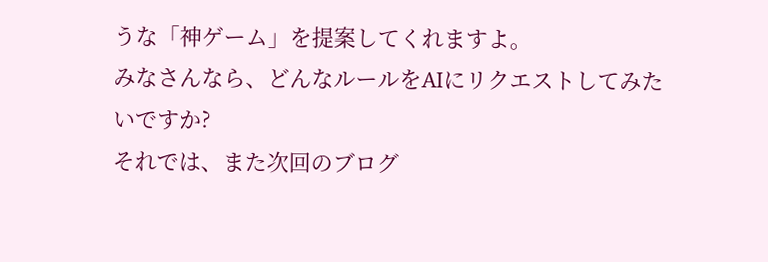うな「神ゲーム」を提案してくれますよ。
みなさんなら、どんなルールをAIにリクエストしてみたいですか?
それでは、また次回のブログ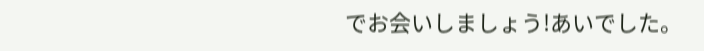でお会いしましょう!あいでした。